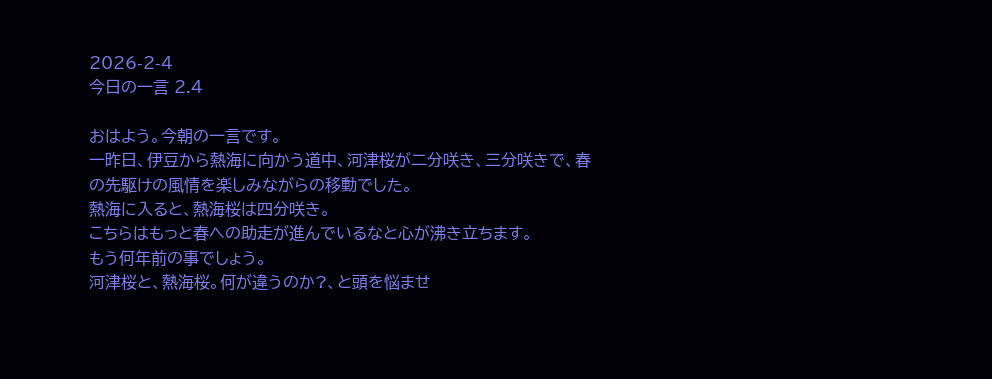2026-2-4
今日の一言 2.4

おはよう。今朝の一言です。
一昨日、伊豆から熱海に向かう道中、河津桜が二分咲き、三分咲きで、春の先駆けの風情を楽しみながらの移動でした。
熱海に入ると、熱海桜は四分咲き。
こちらはもっと春への助走が進んでいるなと心が沸き立ちます。
もう何年前の事でしょう。
河津桜と、熱海桜。何が違うのか?、と頭を悩ませ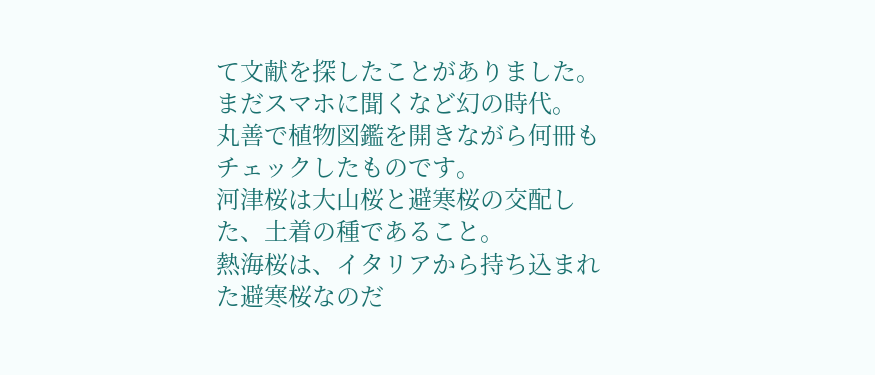て文献を探したことがありました。
まだスマホに聞くなど幻の時代。
丸善で植物図鑑を開きながら何冊もチェックしたものです。
河津桜は大山桜と避寒桜の交配した、土着の種であること。
熱海桜は、イタリアから持ち込まれた避寒桜なのだ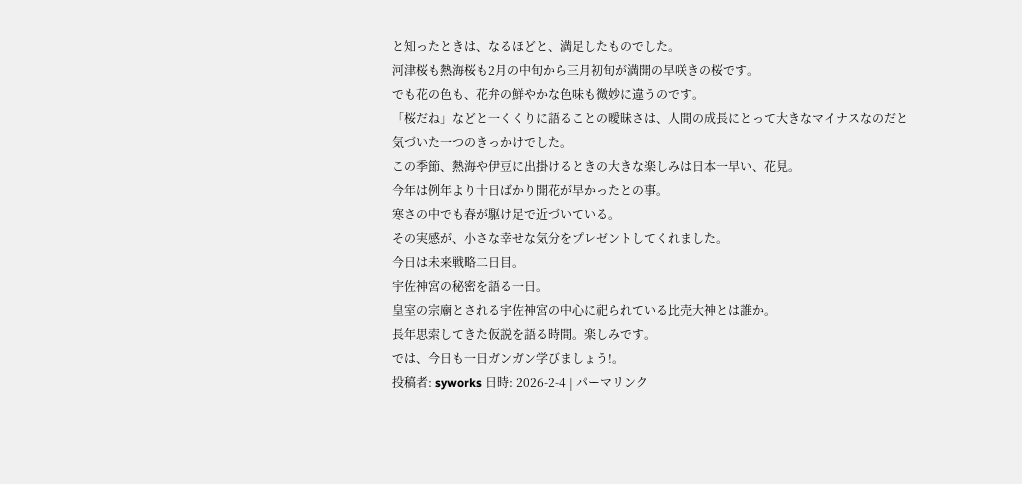と知ったときは、なるほどと、満足したものでした。
河津桜も熱海桜も2月の中旬から三月初旬が満開の早咲きの桜です。
でも花の色も、花弁の鮮やかな色味も微妙に違うのです。
「桜だね」などと一くくりに語ることの曖昧さは、人間の成長にとって大きなマイナスなのだと気づいた一つのきっかけでした。
この季節、熱海や伊豆に出掛けるときの大きな楽しみは日本一早い、花見。
今年は例年より十日ばかり開花が早かったとの事。
寒さの中でも春が駆け足で近づいている。
その実感が、小さな幸せな気分をプレゼントしてくれました。
今日は未来戦略二日目。
宇佐神宮の秘密を語る一日。
皇室の宗廟とされる宇佐神宮の中心に祀られている比売大神とは誰か。
長年思索してきた仮説を語る時間。楽しみです。
では、今日も一日ガンガン学びましょう!。
投稿者: syworks 日時: 2026-2-4 | パーマリンク